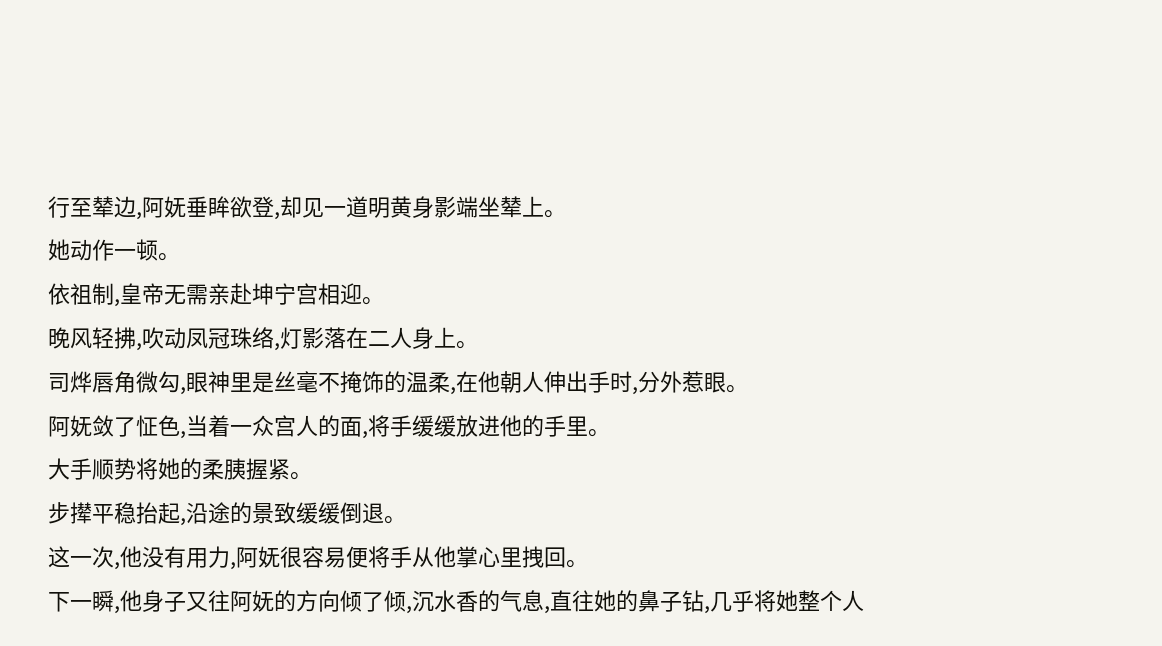行至辇边,阿妩垂眸欲登,却见一道明黄身影端坐辇上。
她动作一顿。
依祖制,皇帝无需亲赴坤宁宫相迎。
晚风轻拂,吹动凤冠珠络,灯影落在二人身上。
司烨唇角微勾,眼神里是丝毫不掩饰的温柔,在他朝人伸出手时,分外惹眼。
阿妩敛了怔色,当着一众宫人的面,将手缓缓放进他的手里。
大手顺势将她的柔胰握紧。
步撵平稳抬起,沿途的景致缓缓倒退。
这一次,他没有用力,阿妩很容易便将手从他掌心里拽回。
下一瞬,他身子又往阿妩的方向倾了倾,沉水香的气息,直往她的鼻子钻,几乎将她整个人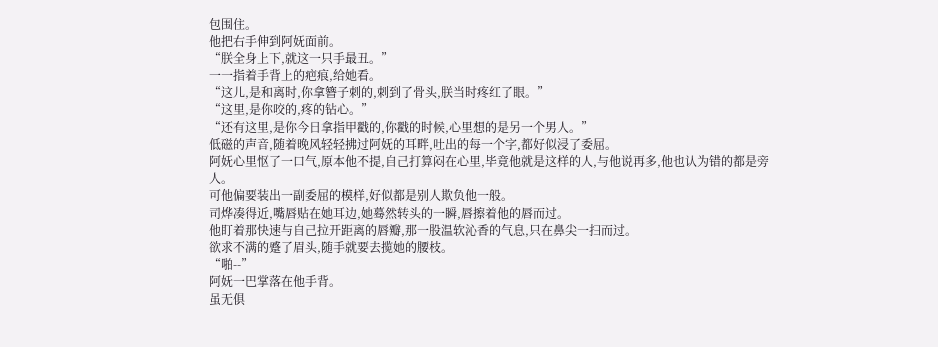包围住。
他把右手伸到阿妩面前。
“朕全身上下,就这一只手最丑。”
一一指着手背上的疤痕,给她看。
“这儿,是和离时,你拿簪子刺的,刺到了骨头,朕当时疼红了眼。”
“这里,是你咬的,疼的钻心。”
“还有这里,是你今日拿指甲戳的,你戳的时候,心里想的是另一个男人。”
低磁的声音,随着晚风轻轻拂过阿妩的耳畔,吐出的每一个字,都好似浸了委屈。
阿妩心里怄了一口气,原本他不提,自己打算闷在心里,毕竟他就是这样的人,与他说再多,他也认为错的都是旁人。
可他偏要装出一副委屈的模样,好似都是别人欺负他一般。
司烨凑得近,嘴唇贴在她耳边,她蓦然转头的一瞬,唇擦着他的唇而过。
他盯着那快速与自己拉开距离的唇瓣,那一股温软沁香的气息,只在鼻尖一扫而过。
欲求不满的蹙了眉头,随手就要去揽她的腰枝。
“啪--”
阿妩一巴掌落在他手背。
虽无俱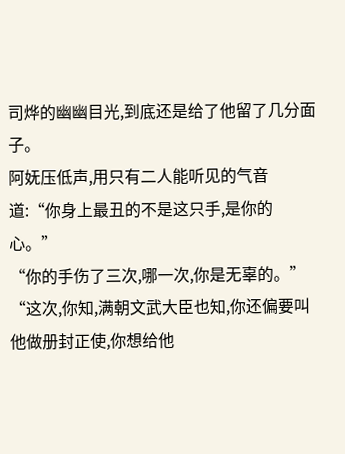司烨的幽幽目光,到底还是给了他留了几分面子。
阿妩压低声,用只有二人能听见的气音道:“你身上最丑的不是这只手,是你的心。”
“你的手伤了三次,哪一次,你是无辜的。”
“这次,你知,满朝文武大臣也知,你还偏要叫他做册封正使,你想给他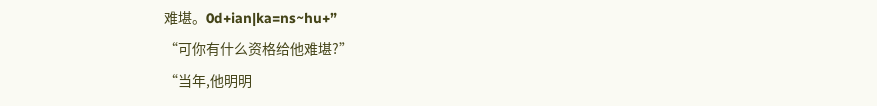难堪。0d+ian|ka=ns~hu+”
“可你有什么资格给他难堪?”
“当年,他明明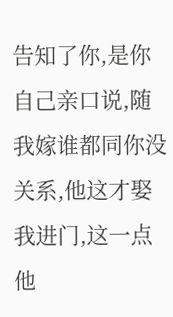告知了你,是你自己亲口说,随我嫁谁都同你没关系,他这才娶我进门,这一点他